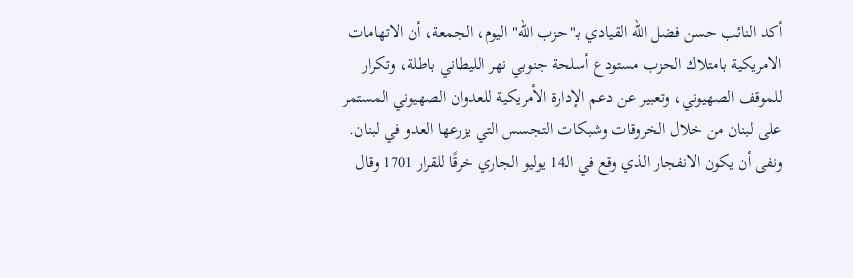أكد النائب حسن فضل الله القيادي بـ"حزب الله" اليوم، الجمعة، أن الاتهامات الامريكية بامتلاك الحزب مستودع أسلحة جنوبي نهر الليطاني باطلة، وتكرار للموقف الصهيوني، وتعبير عن دعم الإدارة الأمريكية للعدوان الصهيوني المستمر على لبنان من خلال الخروقات وشبكات التجسس التي يزرعها العدو في لبنان.
ونفى أن يكون الانفجار الذي وقع في الـ14 يوليو الجاري خرقًا للقرار 1701 وقال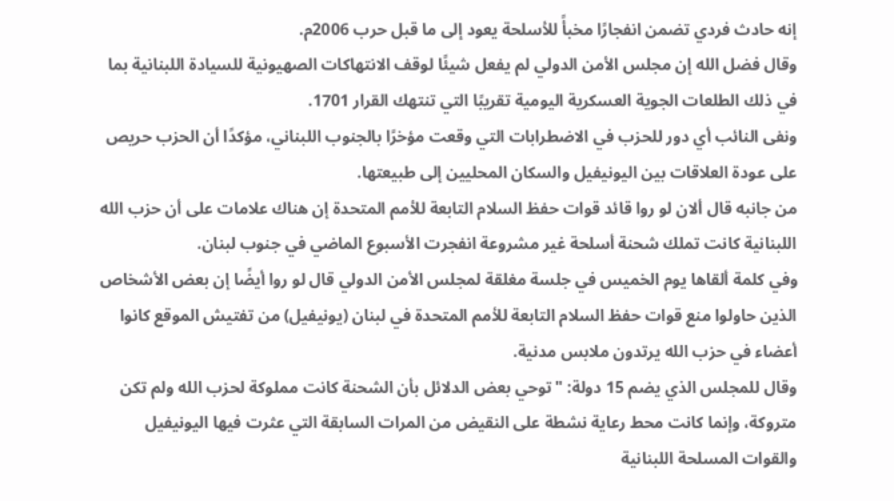إنه حادث فردي تضمن انفجارًا مخبأً للأسلحة يعود إلى ما قبل حرب 2006م.
وقال فضل الله إن مجلس الأمن الدولي لم يفعل شيئًا لوقف الانتهاكات الصهيونية للسيادة اللبنانية بما في ذلك الطلعات الجوية العسكرية اليومية تقريبًا التي تنتهك القرار 1701.
ونفى النائب أي دور للحزب في الاضطرابات التي وقعت مؤخرًا بالجنوب اللبناني، مؤكدًا أن الحزب حريص على عودة العلاقات بين اليونيفيل والسكان المحليين إلى طبيعتها.
من جانبه قال ألان لو روا قائد قوات حفظ السلام التابعة للأمم المتحدة إن هناك علامات على أن حزب الله اللبنانية كانت تملك شحنة أسلحة غير مشروعة انفجرت الأسبوع الماضي في جنوب لبنان.
وفي كلمة ألقاها يوم الخميس في جلسة مغلقة لمجلس الأمن الدولي قال لو روا أيضًا إن بعض الأشخاص الذين حاولوا منع قوات حفظ السلام التابعة للأمم المتحدة في لبنان (يونيفيل) من تفتيش الموقع كانوا أعضاء في حزب الله يرتدون ملابس مدنية.
وقال للمجلس الذي يضم 15 دولة: "توحي بعض الدلائل بأن الشحنة كانت مملوكة لحزب الله ولم تكن متروكة، وإنما كانت محط رعاية نشطة على النقيض من المرات السابقة التي عثرت فيها اليونيفيل والقوات المسلحة اللبنانية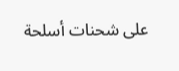على شحنات أسلحة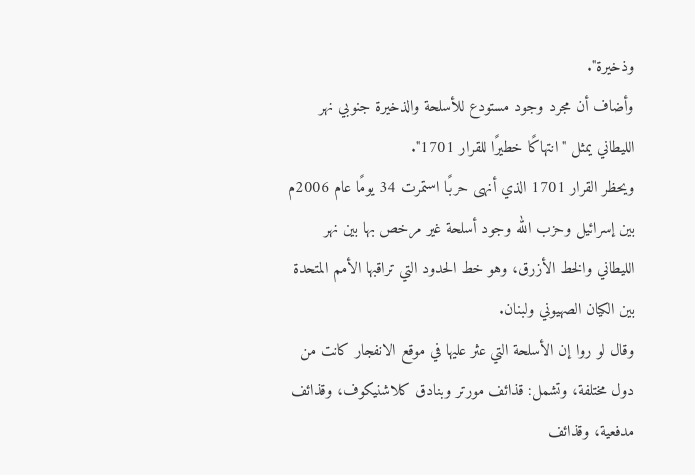وذخيرة".
وأضاف أن مجرد وجود مستودع للأسلحة والذخيرة جنوبي نهر الليطاني يمثل "انتهاكًا خطيرًا للقرار 1701".
ويحظر القرار 1701 الذي أنهى حربًا استمرت 34 يومًا عام 2006م بين إسرائيل وحزب الله وجود أسلحة غير مرخص بها بين نهر الليطاني والخط الأزرق، وهو خط الحدود التي تراقبها الأمم المتحدة بين الكيان الصهيوني ولبنان.
وقال لو روا إن الأسلحة التي عثر عليها في موقع الانفجار كانت من دول مختلفة، وتشمل: قذائف مورتر وبنادق كلاشنيكوف، وقذائف مدفعية، وقذائف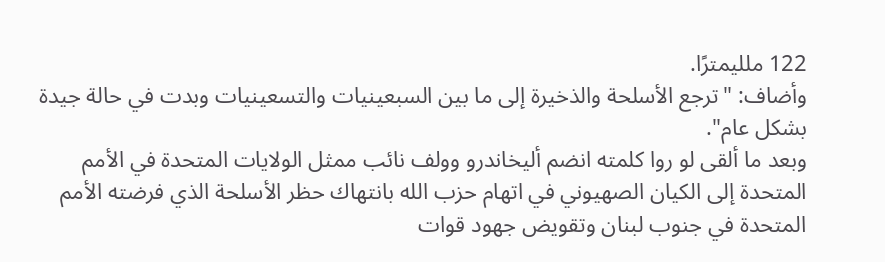122 ملليمترًا.
وأضاف: "ترجع الأسلحة والذخيرة إلى ما بين السبعينيات والتسعينيات وبدت في حالة جيدة بشكل عام".
وبعد ما ألقى لو روا كلمته انضم أليخاندرو وولف نائب ممثل الولايات المتحدة في الأمم المتحدة إلى الكيان الصهيوني في اتهام حزب الله بانتهاك حظر الأسلحة الذي فرضته الأمم المتحدة في جنوب لبنان وتقويض جهود قوات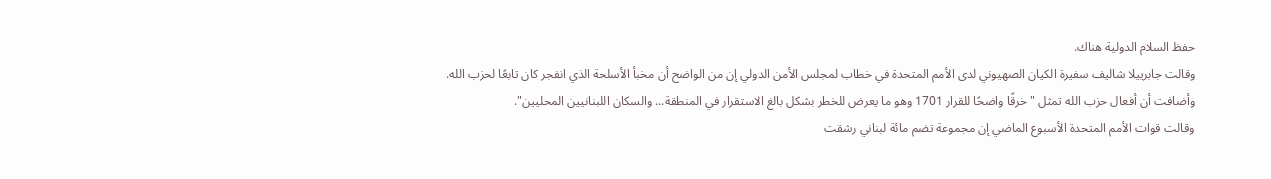حفظ السلام الدولية هناك.
وقالت جابرييلا شاليف سفيرة الكيان الصهيوني لدى الأمم المتحدة في خطاب لمجلس الأمن الدولي إن من الواضح أن مخبأ الأسلحة الذي انفجر كان تابعًا لحزب الله.
وأضافت أن أفعال حزب الله تمثل "خرقًا واضحًا للقرار 1701 وهو ما يعرض للخطر بشكل بالغ الاستقرار في المنطقة... والسكان اللبنانيين المحليين".
وقالت قوات الأمم المتحدة الأسبوع الماضي إن مجموعة تضم مائة لبناني رشقت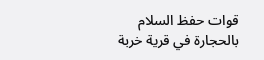قوات حفظ السلام بالحجارة في قرية خربة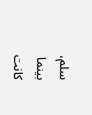سلم، بينما كانت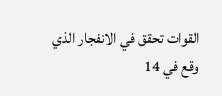القوات تحقق في الانفجار الذي وقع في 14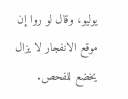يوليو، وقال لو روا إن موقع الانفجار لا يزال يخضع للفحص.